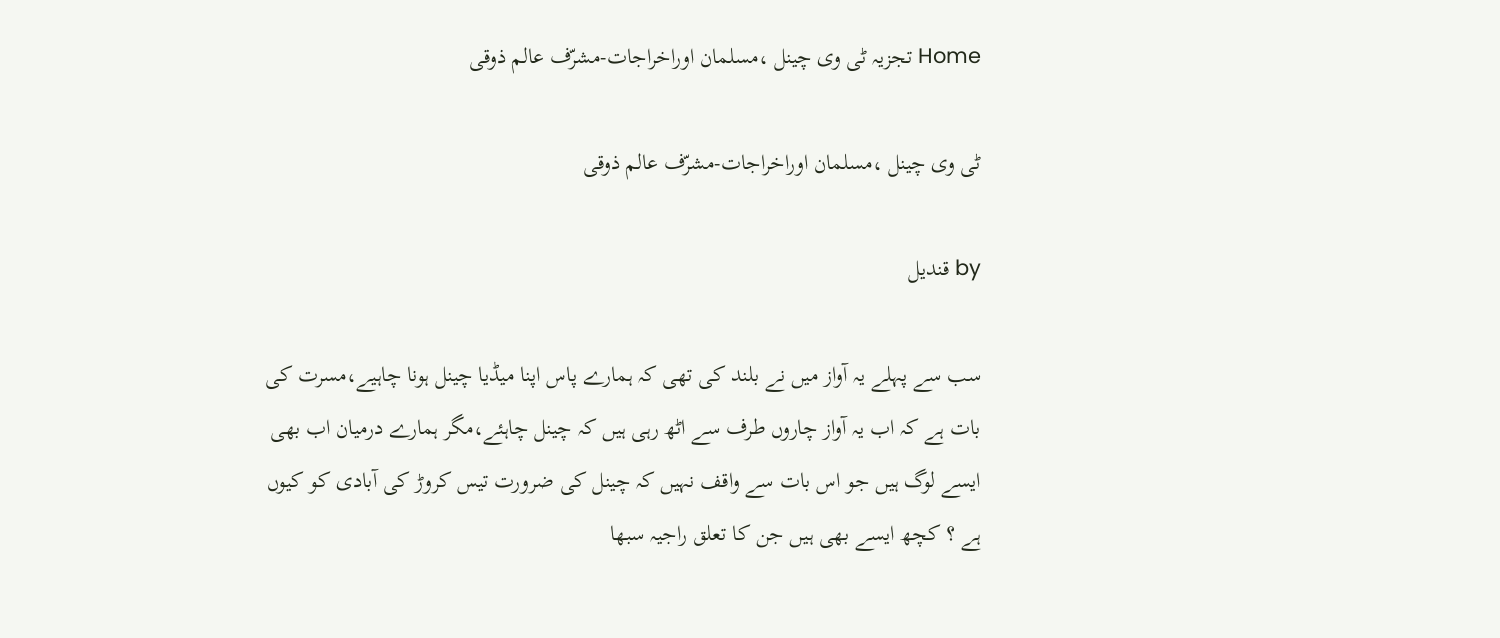Home تجزیہ ٹی وی چینل ،مسلمان اوراخراجات-مشرّف عالم ذوقی

ٹی وی چینل ،مسلمان اوراخراجات-مشرّف عالم ذوقی

by قندیل

سب سے پہلے یہ آواز میں نے بلند کی تھی کہ ہمارے پاس اپنا میڈیا چینل ہونا چاہیے،مسرت کی بات ہے کہ اب یہ آواز چاروں طرف سے اٹھ رہی ہیں کہ چینل چاہئے،مگر ہمارے درمیان اب بھی ایسے لوگ ہیں جو اس بات سے واقف نہیں کہ چینل کی ضرورت تیس کروڑ کی آبادی کو کیوں ہے ؟ کچھ ایسے بھی ہیں جن کا تعلق راجیہ سبھا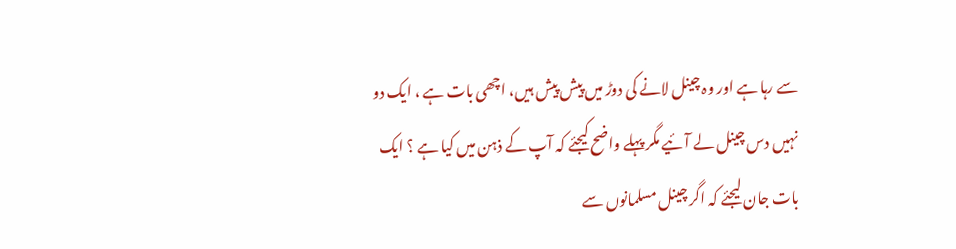سے رہا ہے اور وہ چینل لانے کی دوڑ میں پیش پیش ہیں، اچھی بات ہے ، ایک دو نہیں دس چینل لے آئیے مگر پہلے واضح کیجئے کہ آپ کے ذہن میں کیا ہے ؟ ایک بات جان لیجئے کہ اگر چینل مسلمانوں سے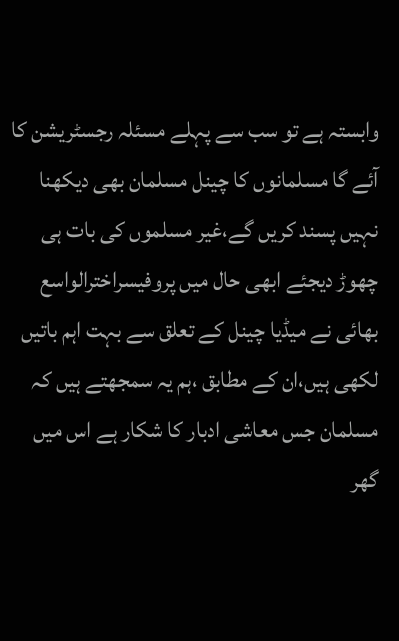وابستہ ہے تو سب سے پہلے مسئلہ رجسٹریشن کا آئے گا مسلمانوں کا چینل مسلمان بھی دیکھنا نہیں پسند کریں گے،غیر مسلموں کی بات ہی چھوڑ دیجئے ابھی حال میں پروفیسراخترالواسع بھائی نے میڈیا چینل کے تعلق سے بہت اہم باتیں لکھی ہیں،ان کے مطابق ،ہم یہ سمجھتے ہیں کہ مسلمان جس معاشی ادبار کا شکار ہے اس میں گھر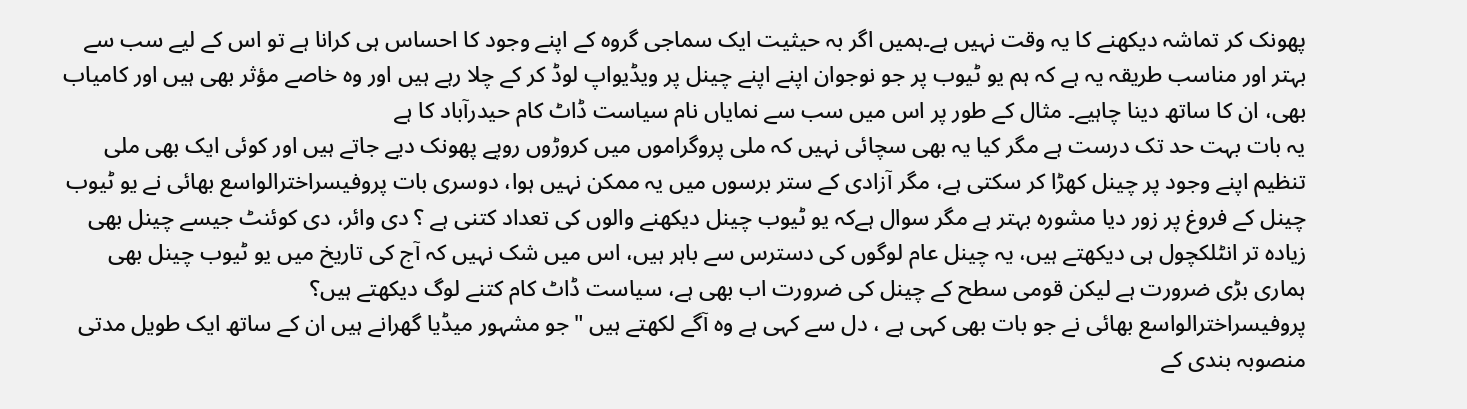پھونک کر تماشہ دیکھنے کا یہ وقت نہیں ہے۔ہمیں اگر بہ حیثیت ایک سماجی گروہ کے اپنے وجود کا احساس ہی کرانا ہے تو اس کے لیے سب سے بہتر اور مناسب طریقہ یہ ہے کہ ہم یو ٹیوب پر جو نوجوان اپنے اپنے چینل پر ویڈیواپ لوڈ کر کے چلا رہے ہیں اور وہ خاصے مؤثر بھی ہیں اور کامیاب بھی، ان کا ساتھ دینا چاہیے۔ مثال کے طور پر اس میں سب سے نمایاں نام سیاست ڈاٹ کام حیدرآباد کا ہے
یہ بات بہت حد تک درست ہے مگر کیا یہ بھی سچائی نہیں کہ ملی پروگراموں میں کروڑوں روپے پھونک دیے جاتے ہیں اور کوئی ایک بھی ملی تنظیم اپنے وجود پر چینل کھڑا کر سکتی ہے، مگر آزادی کے ستر برسوں میں یہ ممکن نہیں ہوا، دوسری بات پروفیسراخترالواسع بھائی نے یو ٹیوب چینل کے فروغ پر زور دیا مشورہ بہتر ہے مگر سوال ہےکہ یو ٹیوب چینل دیکھنے والوں کی تعداد کتنی ہے ؟ دی وائر، دی کوئنٹ جیسے چینل بھی زیادہ تر انٹلکچول ہی دیکھتے ہیں، یہ چینل عام لوگوں کی دسترس سے باہر ہیں، اس میں شک نہیں کہ آج کی تاریخ میں یو ٹیوب چینل بھی ہماری بڑی ضرورت ہے لیکن قومی سطح کے چینل کی ضرورت اب بھی ہے، سیاست ڈاٹ کام کتنے لوگ دیکھتے ہیں؟
پروفیسراخترالواسع بھائی نے جو بات بھی کہی ہے ، دل سے کہی ہے وہ آگے لکھتے ہیں "جو مشہور میڈیا گھرانے ہیں ان کے ساتھ ایک طویل مدتی منصوبہ بندی کے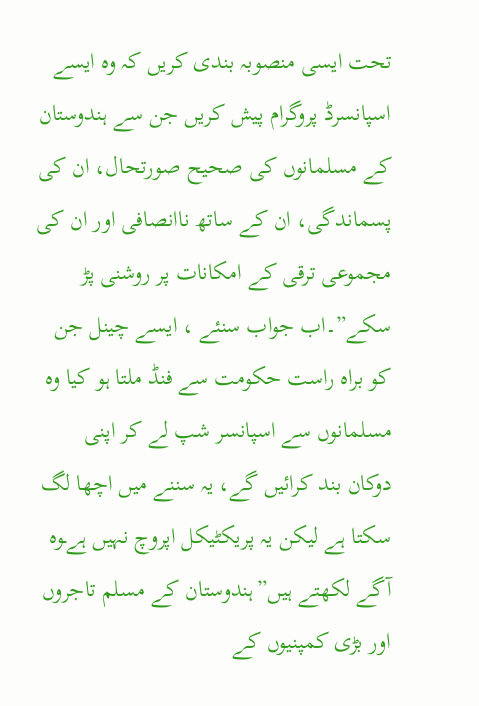تحت ایسی منصوبہ بندی کریں کہ وہ ایسے اسپانسرڈ پروگرام پیش کریں جن سے ہندوستان کے مسلمانوں کی صحیح صورتحال، ان کی پسماندگی، ان کے ساتھ ناانصافی اور ان کی مجموعی ترقی کے امکانات پر روشنی پڑ سکے”۔اب جواب سنئے ، ایسے چینل جن کو براہ راست حکومت سے فنڈ ملتا ہو کیا وہ مسلمانوں سے اسپانسر شپ لے کر اپنی دوکان بند کرائیں گے، یہ سننے میں اچھا لگ سکتا ہے لیکن یہ پریکٹیکل اپروچ نہیں ہےـوہ آگے لکھتے ہیں”ہندوستان کے مسلم تاجروں اور بڑی کمپنیوں کے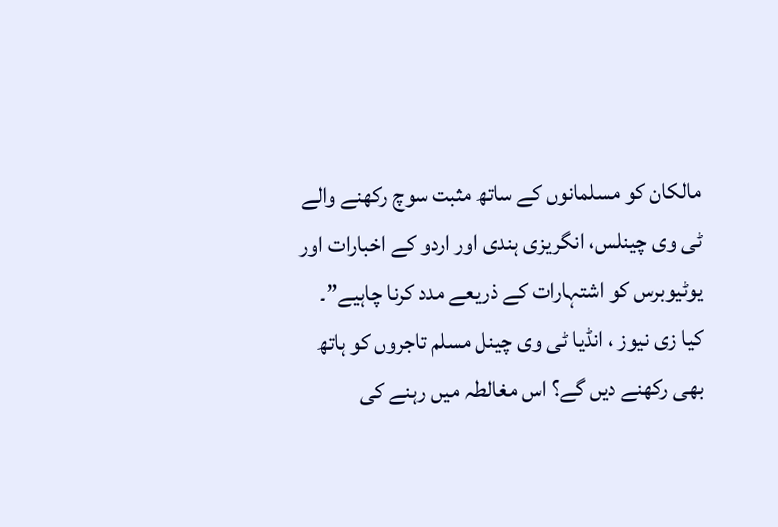مالکان کو مسلمانوں کے ساتھ مثبت سوچ رکھنے والے ٹی وی چینلس، انگریزی ہندی اور اردو کے اخبارات اور یوٹیوبرس کو اشتہارات کے ذریعے مدد کرنا چاہیے”۔
کیا زی نیوز ، انڈیا ٹی وی چینل مسلم تاجروں کو ہاتھ بھی رکھنے دیں گے؟ اس مغالطہ میں رہنے کی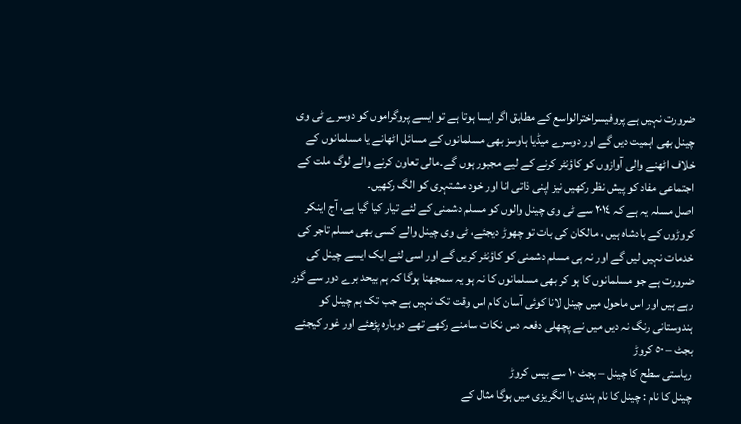ضرورت نہیں ہے پروفیسراخترالواسع کے مطابق اگر ایسا ہوتا ہے تو ایسے پروگراموں کو دوسرے ٹی وی چینل بھی اہمیت دیں گے اور دوسرے میڈیا ہاوسز بھی مسلمانوں کے مسائل اٹھانے یا مسلمانوں کے خلاف اٹھنے والی آوازوں کو کاؤنٹر کرنے کے لیے مجبور ہوں گے۔مالی تعاون کرنے والے لوگ ملت کے اجتماعی مفاد کو پیش نظر رکھیں نیز اپنی ذاتی انا اور خود مشتہری کو الگ رکھیں۔
اصل مسلہ یہ ہے کہ ٢٠١٤ سے ٹی وی چینل والوں کو مسلم دشمنی کے لئے تیار کیا گیا ہے، آج اینکر کروڑوں کے بادشاہ ہیں ، مالکان کی بات تو چھوڑ دیجئے، ٹی وی چینل والے کسی بھی مسلم تاجر کی خدمات نہیں لیں گے اور نہ ہی مسلم دشمنی کو کاؤنٹر کریں گے اور اسی لئے ایک ایسے چینل کی ضرورت ہے جو مسلمانوں کا ہو کر بھی مسلمانوں کا نہ ہو یہ سمجھنا ہوگا کہ ہم بیحد برے دور سے گزر رہے ہیں اور اس ماحول میں چینل لانا کوئی آسان کام اس وقت تک نہیں ہے جب تک ہم چینل کو ہندوستانی رنگ نہ دیں میں نے پچھلی دفعہ دس نکات سامنے رکھے تھے دوبارہ پڑھئے اور غور کیجئے
بجٹ – ٥٠ کروڑ
ریاستی سطح کا چینل – بجٹ ١٠ سے بیس کروڑ
چینل کا نام : چینل کا نام ہندی یا انگریزی میں ہوگا مثال کے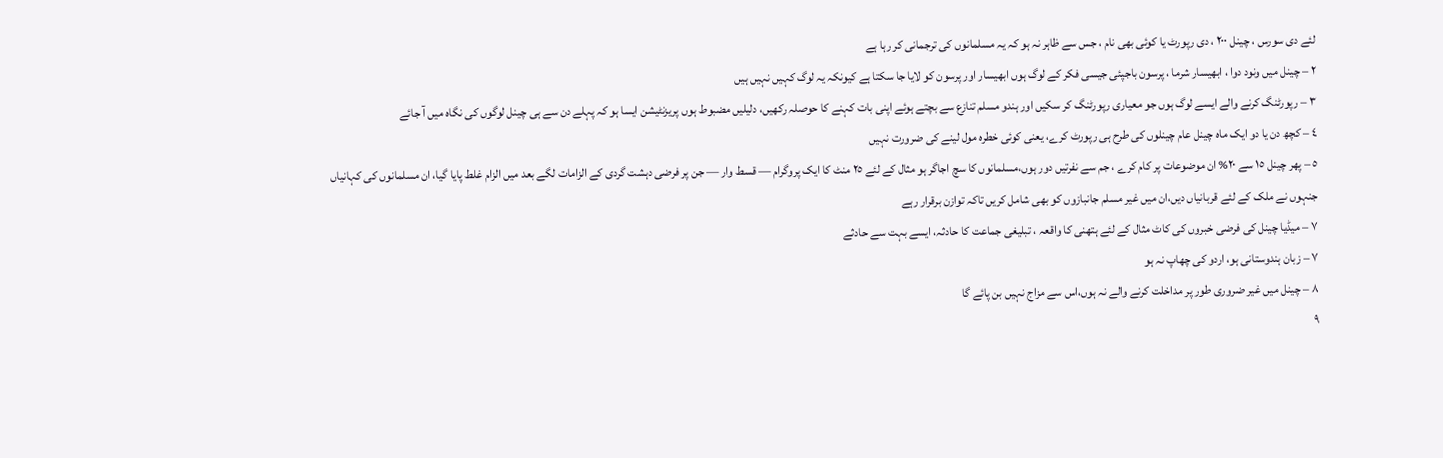لئے دی سورس ، چینل ٢٠٠ ، دی رپورٹ یا کوئی بھی نام ، جس سے ظاہر نہ ہو کہ یہ مسلمانوں کی ترجمانی کر رہا ہے
٢ – چینل میں ونود دوا ، ابھیسار شرما ، پرسون باجپئی جیسی فکر کے لوگ ہوں ابھیسار اور پرسون کو لایا جا سکتا ہے کیونکہ یہ لوگ کہیں نہیں ہیں
٣ – رپورٹنگ کرنے والے ایسے لوگ ہوں جو معیاری رپورٹنگ کر سکیں اور ہندو مسلم تنازع سے بچتے ہوئے اپنی بات کہنے کا حوصلہ رکھیں، دلیلیں مضبوط ہوں پریزنٹیشن ایسا ہو کہ پہلے دن سے ہی چینل لوگوں کی نگاہ میں آ جائے
٤ – کچھ دن یا دو ایک ماہ چینل عام چینلوں کی طرح ہی رپورٹ کرے، یعنی کوئی خطرہ مول لینے کی ضرورت نہیں
٥ – پھر چینل ١٥ سے ٢٠% ان موضوعات پر کام کرے ، جم سے نفرتیں دور ہوں،مسلمانوں کا سچ اجاگر ہو مثال کے لئے ٢٥ منٹ کا ایک پروگرام — قسط وار — جن پر فرضی دہشت گردی کے الزامات لگے بعد میں الزام غلط پایا گیا، ان مسلمانوں کی کہانیاں جنہوں نے ملک کے لئے قربانیاں دیں،ان میں غیر مسلم جانبازوں کو بھی شامل کریں تاکہ توازن برقرار رہے
٧ – میڈیا چینل کی فرضی خبروں کی کاٹ مثال کے لئے ہتھنی کا واقعہ ، تبلیغی جماعت کا حادثہ، ایسے بہت سے حادثے
٧ – زبان ہندوستانی ہو، اردو کی چھاپ نہ ہو
٨ – چینل میں غیر ضروری طور پر مداخلت کرنے والے نہ ہوں،اس سے مزاج نہیں بن پائے گا
٩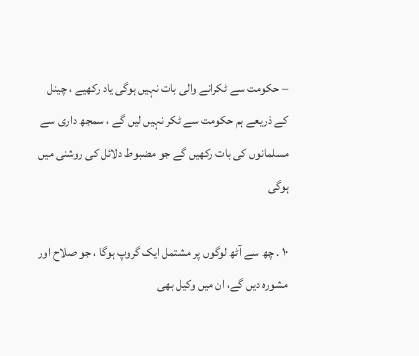– حکومت سے ٹکرانے والی بات نہیں ہوگی یاد رکھیے ، چینل کے ذریعے ہم حکومت سے ٹکر نہیں لیں گے ، سمجھ داری سے مسلمانوں کی بات رکھیں گے جو مضبوط دلائل کی روشنی میں ہوگی

١٠ . چھ سے آٹھ لوگوں پر مشتمل ایک گروپ ہوگا ، جو صلاح اور مشورہ دیں گے، ان میں وکیل بھی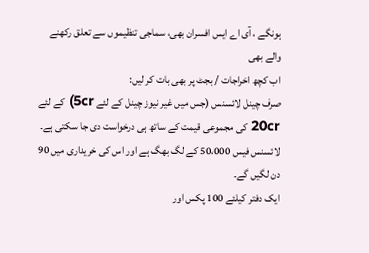ہونگے ، آی اے ایس افسران بھی، سماجی تنظیموں سے تعلق رکھنے والے بھی
اب کچھ اخراجات / بجٹ پر بھی بات کر لیں:
صرف چینل لائسنس (جس میں غیر نیوز چینل کے لئے 5cr) کے لئے 20cr کی مجموعی قیمت کے ساتھ ہی درخواست دی جا سکتی ہے۔
لائسنس فیس 50،000 کے لگ بھگ ہے اور اس کی خریداری میں 90 دن لگیں گے۔
ایک دفتر کیلئے 100 پکس اور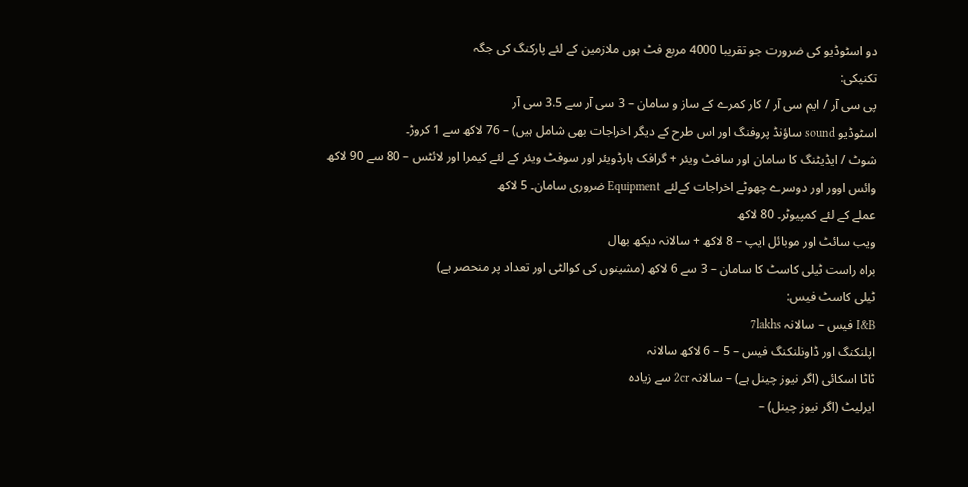دو اسٹوڈیو کی ضرورت جو تقریبا 4000 مربع فٹ ہوں ملازمین کے لئے پارکنگ کی جگہ
تکنیکی:
پی سی آر / ایم سی آر / کار کمرے کے ساز و سامان – 3 سی آر سے 3.5 سی آر
اسٹوڈیو sound ساؤنڈ پروفنگ اور اس طرح کے دیگر اخراجات بھی شامل ہیں) – 76 لاکھ سے 1 کروڑ۔
شوٹ / ایڈیٹنگ کا سامان اور سافٹ ویئر + گرافک ہارڈویئر اور سوفٹ ویئر کے لئے کیمرا اور لائٹس – 80 سے 90 لاکھ
وائس اوور اور دوسرے چھوٹے اخراجات کےلئے Equipment ضروری سامان۔ 5 لاکھ
عملے کے لئے کمپیوٹر۔ 80 لاکھ
ویب سائٹ اور موبائل ایپ – 8 لاکھ + سالانہ دیکھ بھال
براہ راست ٹیلی کاسٹ کا سامان – 3 سے 6 لاکھ (مشینوں کی کوالٹی اور تعداد پر منحصر ہے)
ٹیلی کاسٹ فیس:
I&B فیس – سالانہ 7lakhs
اپلنکنگ اور ڈاونلنکنگ فیس – 5 – 6 لاکھ سالانہ
ٹاٹا اسکائی (اگر نیوز چینل ہے) – سالانہ 2cr سے زیادہ
ایرلیٹ (اگر نیوز چینل) –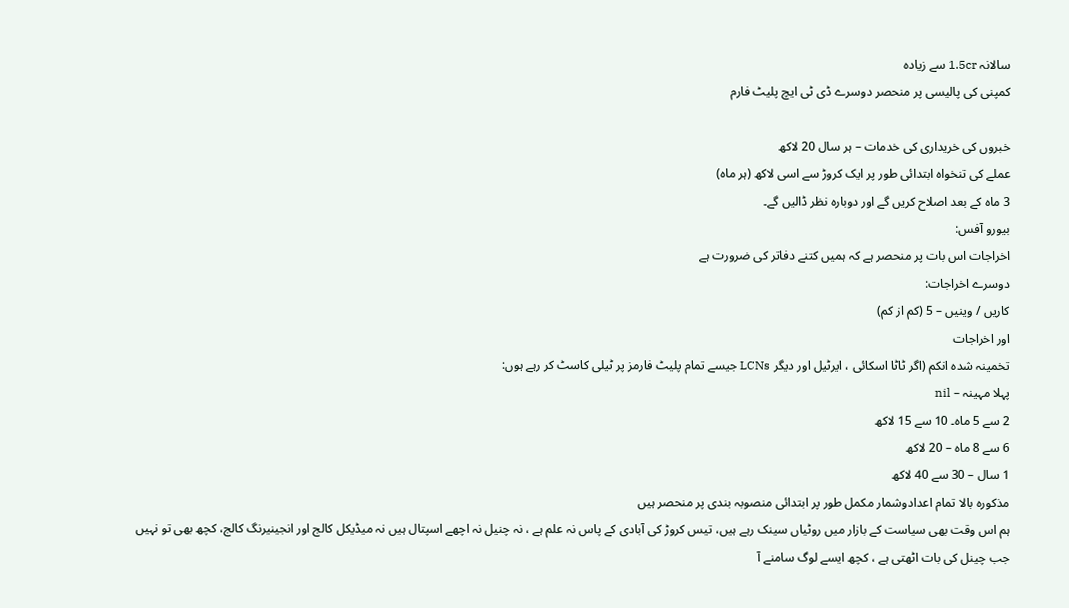سالانہ 1.5cr سے زیادہ
کمپنی کی پالیسی پر منحصر دوسرے ڈی ٹی ایچ پلیٹ فارم

خبروں کی خریداری کی خدمات – ہر سال 20 لاکھ
عملے کی تنخواہ ابتدائی طور پر ایک کروڑ سے اسی لاکھ (ہر ماہ)
3 ماہ کے بعد اصلاح کریں گے اور دوبارہ نظر ڈالیں گے۔
بیورو آفس:
اخراجات اس بات پر منحصر ہے کہ ہمیں کتنے دفاتر کی ضرورت ہے
دوسرے اخراجات:
کاریں / وینیں – 5 (کم از کم)
اور اخراجات
تخمینہ شدہ انکم (اگر ٹاٹا اسکائی ، ایرٹیل اور دیگر LCNs جیسے تمام پلیٹ فارمز پر ٹیلی کاسٹ کر رہے ہوں:
پہلا مہینہ – nil
2 سے 5 ماہ۔ 10 سے 15 لاکھ
6 سے 8 ماہ – 20 لاکھ
1 سال – 30 سے 40 لاکھ
مذکورہ بالا تمام اعدادوشمار مکمل طور پر ابتدائی منصوبہ بندی پر منحصر ہیں
ہم اس وقت بھی سیاست کے بازار میں روٹیاں سینک رہے ہیں، تیس کروڑ کی آبادی کے پاس نہ علم ہے ، نہ چنیل نہ اچھے اسپتال ہیں نہ میڈیکل کالج اور انجینیرنگ کالج، کچھ بھی تو نہیں
جب چینل کی بات اٹھتی ہے ، کچھ ایسے لوگ سامنے آ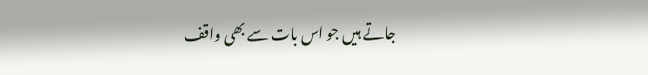جاتے ہیں جو اس بات سے بھی واقف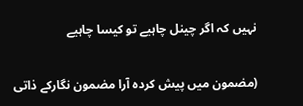نہیں کہ اگر چینل چاہیے تو کیسا چاہیے

(مضمون میں پیش کردہ آرا مضمون نگارکے ذاتی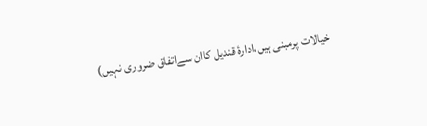خیالات پرمبنی ہیں،ادارۂ قندیل کاان سےاتفاق ضروری نہیں)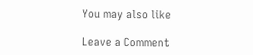You may also like

Leave a Comment